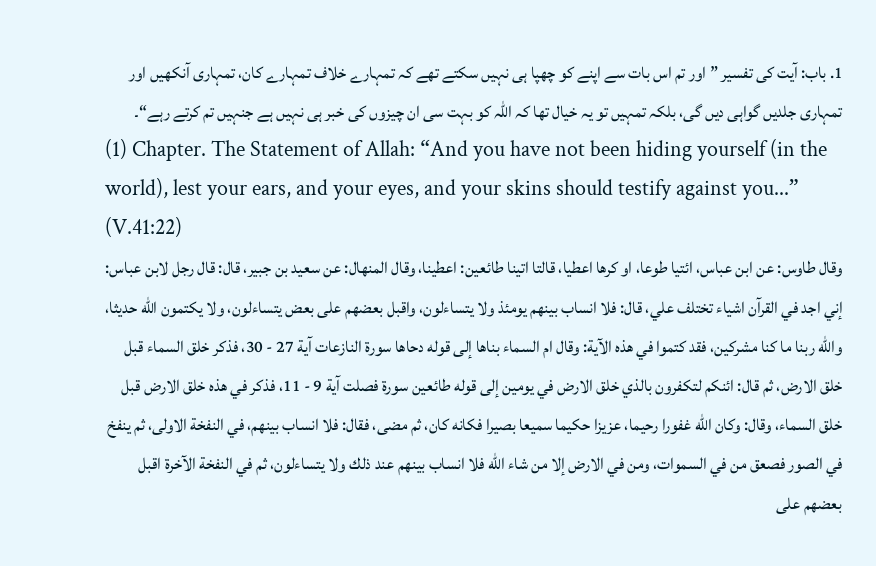1. باب: آیت کی تفسیر ”اور تم اس بات سے اپنے کو چھپا ہی نہیں سکتے تھے کہ تمہارے خلاف تمہارے کان، تمہاری آنکھیں اور تمہاری جلدیں گواہی دیں گی، بلکہ تمہیں تو یہ خیال تھا کہ اللہ کو بہت سی ان چیزوں کی خبر ہی نہیں ہے جنہیں تم کرتے رہے“۔
(1) Chapter. The Statement of Allah: “And you have not been hiding yourself (in the world), lest your ears, and your eyes, and your skins should testify against you...” (V.41:22)
وقال طاوس: عن ابن عباس، ائتيا طوعا، او كرها اعطيا، قالتا اتينا طائعين: اعطينا، وقال المنهال: عن سعيد بن جبير، قال: قال رجل لابن عباس: إني اجد في القرآن اشياء تختلف علي، قال: فلا انساب بينهم يومئذ ولا يتساءلون، واقبل بعضهم على بعض يتساءلون، ولا يكتمون الله حديثا، والله ربنا ما كنا مشركين، فقد كتموا في هذه الآية: وقال ام السماء بناها إلى قوله دحاها سورة النازعات آية 27 - 30، فذكر خلق السماء قبل خلق الارض، ثم قال: ائنكم لتكفرون بالذي خلق الارض في يومين إلى قوله طائعين سورة فصلت آية 9 - 11، فذكر في هذه خلق الارض قبل خلق السماء، وقال: وكان الله غفورا رحيما، عزيزا حكيما سميعا بصيرا فكانه كان، ثم مضى، فقال: فلا انساب بينهم، في النفخة الاولى، ثم ينفخ في الصور فصعق من في السموات، ومن في الارض إلا من شاء الله فلا انساب بينهم عند ذلك ولا يتساءلون، ثم في النفخة الآخرة اقبل بعضهم على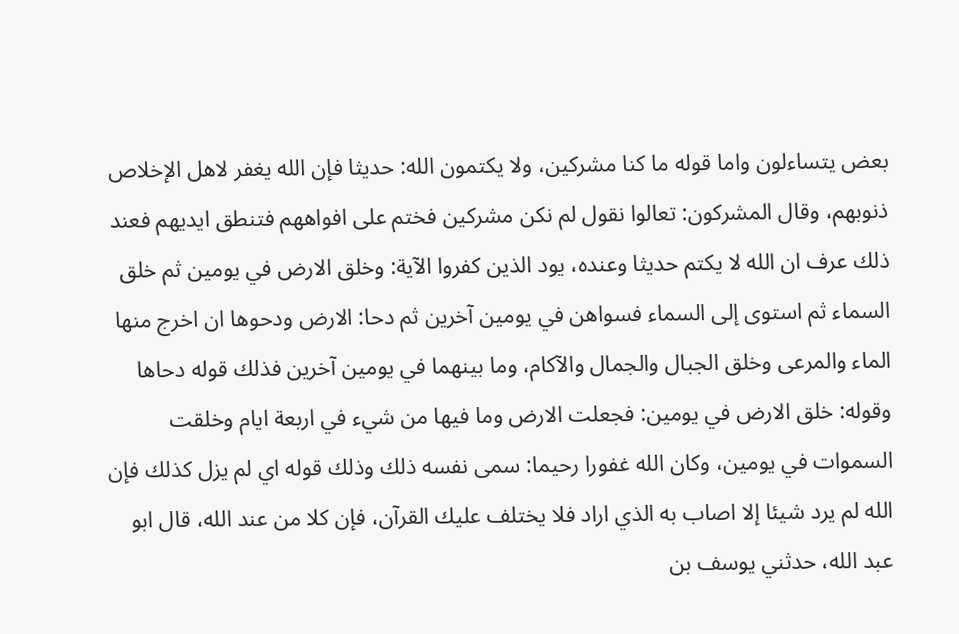بعض يتساءلون واما قوله ما كنا مشركين، ولا يكتمون الله: حديثا فإن الله يغفر لاهل الإخلاص ذنوبهم، وقال المشركون: تعالوا نقول لم نكن مشركين فختم على افواههم فتنطق ايديهم فعند ذلك عرف ان الله لا يكتم حديثا وعنده، يود الذين كفروا الآية: وخلق الارض في يومين ثم خلق السماء ثم استوى إلى السماء فسواهن في يومين آخرين ثم دحا: الارض ودحوها ان اخرج منها الماء والمرعى وخلق الجبال والجمال والآكام، وما بينهما في يومين آخرين فذلك قوله دحاها وقوله: خلق الارض في يومين: فجعلت الارض وما فيها من شيء في اربعة ايام وخلقت السموات في يومين، وكان الله غفورا رحيما: سمى نفسه ذلك وذلك قوله اي لم يزل كذلك فإن الله لم يرد شيئا إلا اصاب به الذي اراد فلا يختلف عليك القرآن، فإن كلا من عند الله، قال ابو عبد الله، حدثني يوسف بن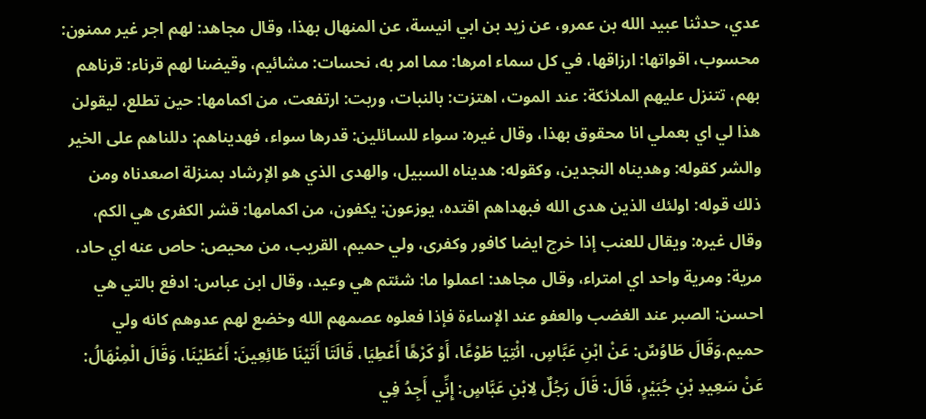عدي، حدثنا عبيد الله بن عمرو، عن زيد بن ابي انيسة، عن المنهال بهذا، وقال مجاهد: لهم اجر غير ممنون: محسوب، اقواتها: ارزاقها، في كل سماء امرها: مما امر به، نحسات: مشائيم، وقيضنا لهم قرناء: قرناهم بهم، تتنزل عليهم الملائكة: عند الموت، اهتزت: بالنبات، وربت: ارتفعت، من اكمامها: حين تطلع، ليقولن هذا لي اي بعملي انا محقوق بهذا، وقال غيره: سواء للسائلين: قدرها سواء، فهديناهم: دللناهم على الخير والشر كقوله: وهديناه النجدين، وكقوله: هديناه السبيل، والهدى الذي هو الإرشاد بمنزلة اصعدناه ومن ذلك قوله: اولئك الذين هدى الله فبهداهم اقتده، يوزعون: يكفون، من اكمامها: قشر الكفرى هي الكم، وقال غيره: ويقال للعنب إذا خرج ايضا كافور وكفرى، ولي حميم، القريب، من محيص: حاص عنه اي حاد، مرية: ومرية واحد اي امتراء، وقال مجاهد: اعملوا ما: شئتم هي وعيد، وقال ابن عباس: ادفع بالتي هي احسن: الصبر عند الغضب والعفو عند الإساءة فإذا فعلوه عصمهم الله وخضع لهم عدوهم كانه ولي حميم.وَقَالَ طَاوُسٌ: عَنْ ابْنِ عَبَّاسٍ، ائْتِيَا طَوْعًا، أَوْ كَرْهًا أَعْطِيَا، قَالَتَا أَتَيْنَا طَائِعِينَ: أَعْطَيْنَا، وَقَالَ الْمِنْهَالُ: عَنْ سَعِيدِ بْنِ جُبَيْرٍ، قَالَ: قَالَ رَجُلٌ لِابْنِ عَبَّاسٍ: إِنِّي أَجِدُ فِي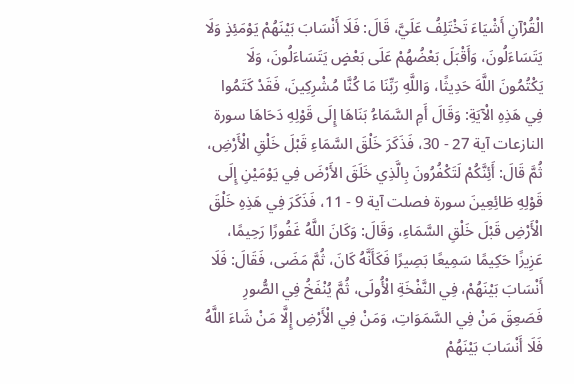الْقُرْآنِ أَشْيَاءَ تَخْتَلِفُ عَلَيَّ، قَالَ: فَلَا أَنْسَابَ بَيْنَهُمْ يَوْمَئِذٍ وَلَا يَتَسَاءَلُونَ، وَأَقْبَلَ بَعْضُهُمْ عَلَى بَعْضٍ يَتَسَاءَلُونَ، وَلَا يَكْتُمُونَ اللَّهَ حَدِيثًا، وَاللَّهِ رَبِّنَا مَا كُنَّا مُشْرِكِينَ، فَقَدْ كَتَمُوا فِي هَذِهِ الْآيَةِ: وَقَالَ أَمِ السَّمَاءُ بَنَاهَا إِلَى قَوْلِهِ دَحَاهَا سورة النازعات آية 27 - 30، فَذَكَرَ خَلْقَ السَّمَاءِ قَبْلَ خَلْقِ الْأَرْضِ، ثُمَّ قَالَ: أَئِنَّكُمْ لَتَكْفُرُونَ بِالَّذِي خَلَقَ الأَرْضَ فِي يَوْمَيْنِ إِلَى قَوْلِهِ طَائِعِينَ سورة فصلت آية 9 - 11، فَذَكَرَ فِي هَذِهِ خَلْقَ الْأَرْضِ قَبْلَ خَلْقِ السَّمَاءِ، وَقَالَ: وَكَانَ اللَّهُ غَفُورًا رَحِيمًا، عَزِيزًا حَكِيمًا سَمِيعًا بَصِيرًا فَكَأَنَّهُ كَانَ، ثُمَّ مَضَى، فَقَالَ: فَلَا أَنْسَابَ بَيْنَهُمْ، فِي النَّفْخَةِ الْأُولَى، ثُمَّ يُنْفَخُ فِي الصُّورِ فَصَعِقَ مَنْ فِي السَّمَوَاتِ، وَمَنْ فِي الْأَرْضِ إِلَّا مَنْ شَاءَ اللَّهُ فَلَا أَنْسَابَ بَيْنَهُمْ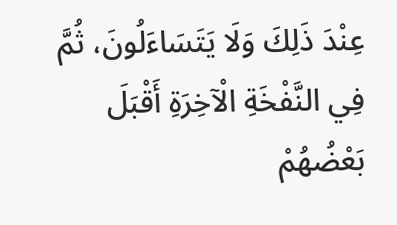عِنْدَ ذَلِكَ وَلَا يَتَسَاءَلُونَ، ثُمَّ فِي النَّفْخَةِ الْآخِرَةِ أَقْبَلَ بَعْضُهُمْ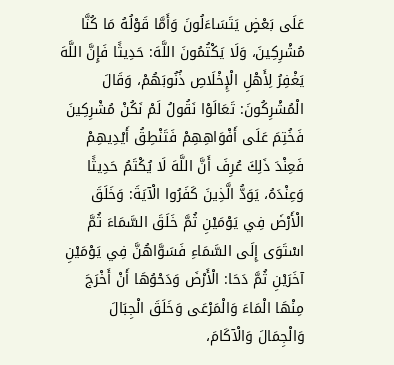عَلَى بَعْضٍ يَتَسَاءَلُونَ وَأَمَّا قَوْلُهُ مَا كُنَّا مُشْرِكِينَ، وَلَا يَكْتُمُونَ اللَّهَ: حَدِيثًا فَإِنَّ اللَّهَ يَغْفِرُ لِأَهْلِ الْإِخْلَاصِ ذُنُوبَهُمْ، وَقَالَ الْمُشْرِكُونَ: تَعَالَوْا نَقُولُ لَمْ نَكُنْ مُشْرِكِينَ فَخُتِمَ عَلَى أَفْوَاهِهِمْ فَتَنْطِقُ أَيْدِيهِمْ فَعِنْدَ ذَلِكَ عُرِفَ أَنَّ اللَّهَ لَا يُكْتَمُ حَدِيثًا وَعِنْدَهُ، يَوَدُّ الَّذِينَ كَفَرُوا الْآيَةَ: وَخَلَقَ الْأَرْضَ فِي يَوْمَيْنِ ثُمَّ خَلَقَ السَّمَاءَ ثُمَّ اسْتَوَى إِلَى السَّمَاءِ فَسَوَّاهُنَّ فِي يَوْمَيْنِ آخَرَيْنِ ثُمَّ دَحَا: الْأَرْضَ وَدَحْوُهَا أَنْ أَخْرَجَ مِنْهَا الْمَاءَ وَالْمَرْعَى وَخَلَقَ الْجِبَالَ وَالْجِمَالَ وَالْآكَامَ،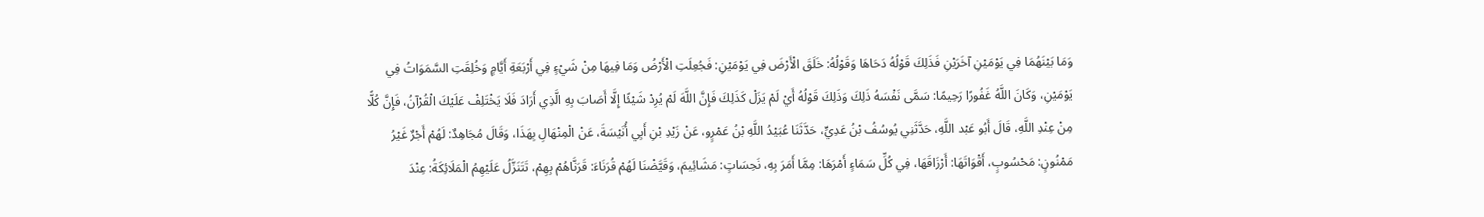وَمَا بَيْنَهُمَا فِي يَوْمَيْنِ آخَرَيْنِ فَذَلِكَ قَوْلُهُ دَحَاهَا وَقَوْلُهُ: خَلَقَ الْأَرْضَ فِي يَوْمَيْنِ: فَجُعِلَتِ الْأَرْضُ وَمَا فِيهَا مِنْ شَيْءٍ فِي أَرْبَعَةِ أَيَّامٍ وَخُلِقَتِ السَّمَوَاتُ فِي يَوْمَيْنِ، وَكَانَ اللَّهُ غَفُورًا رَحِيمًا: سَمَّى نَفْسَهُ ذَلِكَ وَذَلِكَ قَوْلُهُ أَيْ لَمْ يَزَلْ كَذَلِكَ فَإِنَّ اللَّهَ لَمْ يُرِدْ شَيْئًا إِلَّا أَصَابَ بِهِ الَّذِي أَرَادَ فَلَا يَخْتَلِفْ عَلَيْكَ الْقُرْآنُ، فَإِنَّ كُلًّا مِنْ عِنْدِ اللَّهِ، قَالَ أَبُو عَبْد اللَّهِ، حَدَّثَنِي يُوسُفُ بْنُ عَدِيٍّ، حَدَّثَنَا عُبَيْدُ اللَّهِ بْنُ عَمْرٍو، عَنْ زَيْدِ بْنِ أَبِي أُنَيْسَةَ، عَنْ الْمِنْهَالِ بِهَذَا، وَقَالَ مُجَاهِدٌ: لَهُمْ أَجْرٌ غَيْرُ مَمْنُونٍ: مَحْسُوبٍ، أَقْوَاتَهَا: أَرْزَاقَهَا، فِي كُلِّ سَمَاءٍ أَمْرَهَا: مِمَّا أَمَرَ بِهِ، نَحِسَاتٍ: مَشَائِيمَ، وَقَيَّضْنَا لَهُمْ قُرَنَاءَ: قَرَنَّاهُمْ بِهِمْ، تَتَنَزَّلُ عَلَيْهِمُ الْمَلَائِكَةُ: عِنْدَ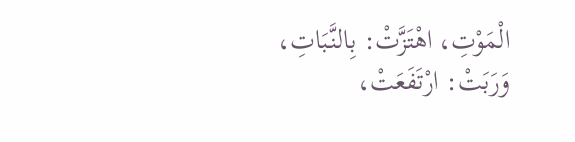الْمَوْتِ، اهْتَزَّتْ: بِالنَّبَاتِ، وَرَبَتْ: ارْتَفَعَتْ،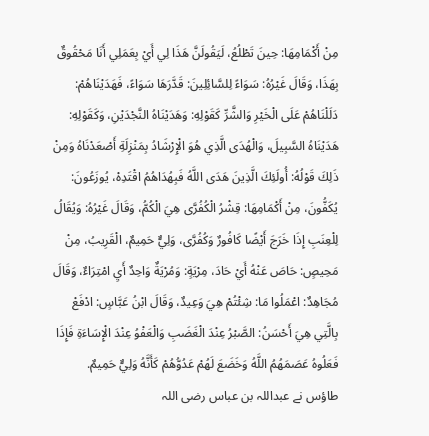مِنْ أَكْمَامِهَا: حِينَ تَطْلُعُ، لَيَقُولَنَّ هَذَا لِي أَيْ بِعَمَلِي أَنَا مَحْقُوقٌ بِهَذَا، وَقَالَ غَيْرُهُ: سَوَاءً لِلسَّائِلِينَ: قَدَّرَهَا سَوَاءً، فَهَدَيْنَاهُمْ: دَلَلْنَاهُمْ عَلَى الْخَيْرِ وَالشَّرِّ كَقَوْلِهِ: وَهَدَيْنَاهُ النَّجْدَيْنِ، وَكَقَوْلِهِ: هَدَيْنَاهُ السَّبِيلَ، وَالْهُدَى الَّذِي هُوَ الْإِرْشَادُ بِمَنْزِلَةِ أَصْعَدْنَاهُ وَمِنْ ذَلِكَ قَوْلُهُ: أُولَئِكَ الَّذِينَ هَدَى اللَّهُ فَبِهُدَاهُمُ اقْتَدِهْ، يُوزَعُونَ: يُكَفُّونَ، مِنْ أَكْمَامِهَا: قِشْرُ الْكُفُرَّى هِيَ الْكُمُّ، وَقَالَ غَيْرُهُ: وَيُقَالُ لِلْعِنَبِ إِذَا خَرَجَ أَيْضًا كَافُورٌ وَكُفُرَّى، وَلِيٌّ حَمِيمٌ، الْقَرِيبُ، مِنْ مَحِيصٍ: حَاصَ عَنْهُ أَيْ حَادَ، مِرْيَةٍ: وَمُرْيَةٌ وَاحِدٌ أَيِ امْتِرَاءٌ، وَقَالَ مُجَاهِدٌ: اعْمَلُوا مَا: شِئْتُمْ هِيَ وَعِيدٌ، وَقَالَ ابْنُ عَبَّاسٍ: ادْفَعْ بِالَّتِي هِيَ أَحْسَنُ: الصَّبْرُ عِنْدَ الْغَضَبِ وَالْعَفْوُ عِنْدَ الْإِسَاءَةِ فَإِذَا فَعَلُوهُ عَصَمَهُمُ اللَّهُ وَخَضَعَ لَهُمْ عَدُوُّهُمْ كَأَنَّهُ وَلِيٌّ حَمِيمٌ.
طاؤس نے عبداللہ بن عباس رضی اللہ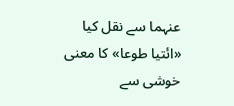عنہما سے نقل کیا «ائتيا طوعا» کا معنی خوشی سے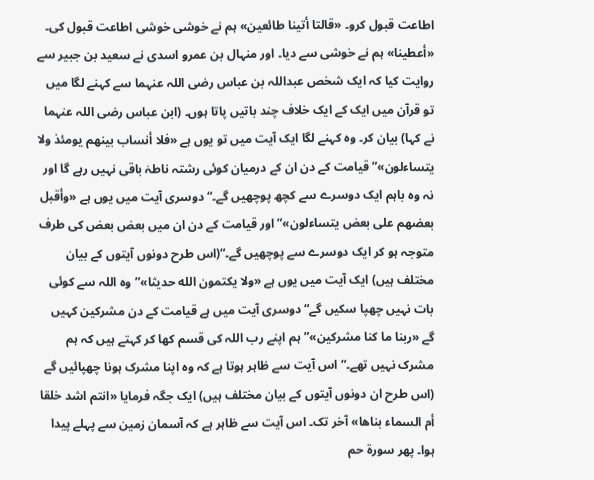اطاعت قبول کرو۔ «قالتا أتينا طائعين» ہم نے خوشی خوشی اطاعت قبول کی۔ «أعطينا» ہم نے خوشی سے دیا۔ اور منہال بن عمرو اسدی نے سعید بن جبیر سے روایت کیا کہ ایک شخص عبداللہ بن عباس رضی اللہ عنہما سے کہنے لگا میں تو قرآن میں ایک کے ایک خلاف چند باتیں پاتا ہوں۔ (ابن عباس رضی اللہ عنہما نے کہا) بیان کر۔ وہ کہنے لگا ایک آیت میں تو یوں ہے «فلا أنساب بينهم يومئذ ولا يتساءلون»”قیامت کے دن ان کے درمیان کوئی رشتہ ناطہٰ باقی نہیں رہے گا اور نہ وہ باہم ایک دوسرے سے کچھ پوچھیں گے۔“ دوسری آیت میں یوں ہے «وأقبل بعضهم على بعض يتساءلون»”اور قیامت کے دن ان میں بعض بعض کی طرف متوجہ ہو کر ایک دوسرے سے پوچھیں گے۔“(اس طرح دونوں آیتوں کے بیان مختلف ہیں) ایک آیت میں یوں ہے «ولا يكتمون الله حديثا»”وہ اللہ سے کوئی بات نہیں چھپا سکیں گے“ دوسری آیت میں ہے قیامت کے دن مشرکین کہیں گے «ربنا ما كنا مشركين»”ہم اپنے رب اللہ کی قسم کھا کر کہتے ہیں کہ ہم مشرک نہیں تھے۔“ اس آیت سے ظاہر ہوتا ہے کہ وہ اپنا مشرک ہونا چھپائیں گے (اس طرح ان دونوں آیتوں کے بیان مختلف ہیں) ایک جگہ فرمایا «انتم اشد خلقا أم السماء بناها» آخر تک۔ اس آیت سے ظاہر ہے کہ آسمان زمین سے پہلے پیدا ہوا۔ پھر سورۃ حم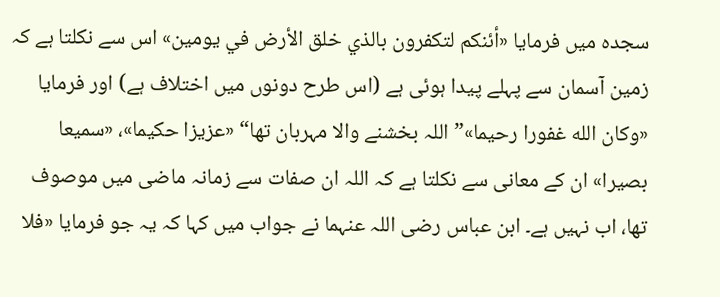سجدہ میں فرمایا «أئنكم لتكفرون بالذي خلق الأرض في يومين» اس سے نکلتا ہے کہ زمین آسمان سے پہلے پیدا ہوئی ہے (اس طرح دونوں میں اختلاف ہے) اور فرمایا «وكان الله غفورا رحيما»”اللہ بخشنے والا مہربان تھا“ «عزيزا حكيما»، «سميعا بصيرا» ان کے معانی سے نکلتا ہے کہ اللہ ان صفات سے زمانہ ماضی میں موصوف تھا، اب نہیں ہے۔ ابن عباس رضی اللہ عنہما نے جواب میں کہا کہ یہ جو فرمایا «فلا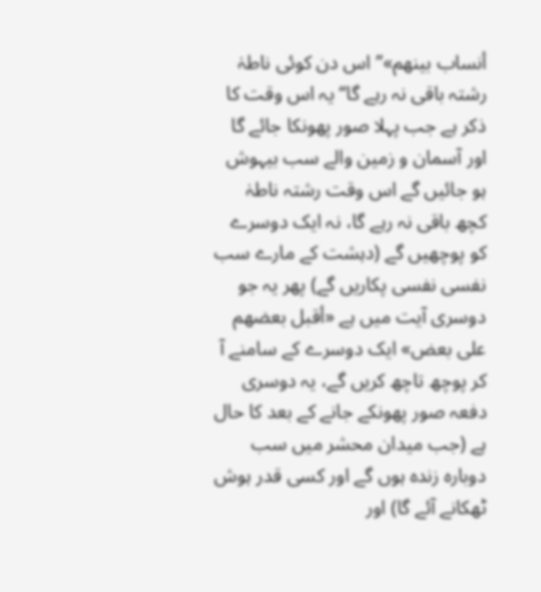أنساب بينهم»”اس دن کوئی ناطہٰ رشتہ باقی نہ رہے گا“ یہ اس وقت کا ذکر ہے جب پہلا صور پھونکا جائے گا اور آسمان و زمین والے سب بیہوش ہو جائیں گے اس وقت رشتہ ناطہٰ کچھ باقی نہ رہے گا، نہ ایک دوسرے کو پوچھیں گے (دہشت کے مارے سب نفسی نفسی پکاریں گے) پھر یہ جو دوسری آیت میں ہے «أقبل بعضهم على بعض» ایک دوسرے کے سامنے آ کر پوچھ تاچھ کریں گے، یہ دوسری دفعہ صور پھونکے جانے کے بعد کا حال ہے (جب میدان محشر میں سب دوبارہ زندہ ہوں گے اور کسی قدر ہوش ٹھکانے آئے گا) اور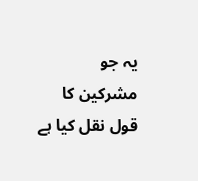یہ جو مشرکین کا قول نقل کیا ہے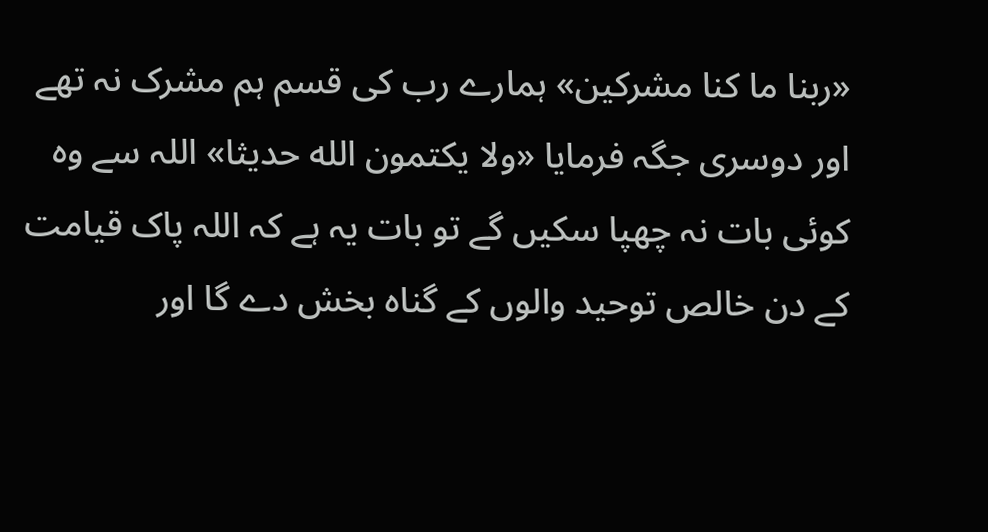«ربنا ما كنا مشركين» ہمارے رب کی قسم ہم مشرک نہ تھے اور دوسری جگہ فرمایا «ولا يكتمون الله حديثا» اللہ سے وہ کوئی بات نہ چھپا سکیں گے تو بات یہ ہے کہ اللہ پاک قیامت کے دن خالص توحید والوں کے گناہ بخش دے گا اور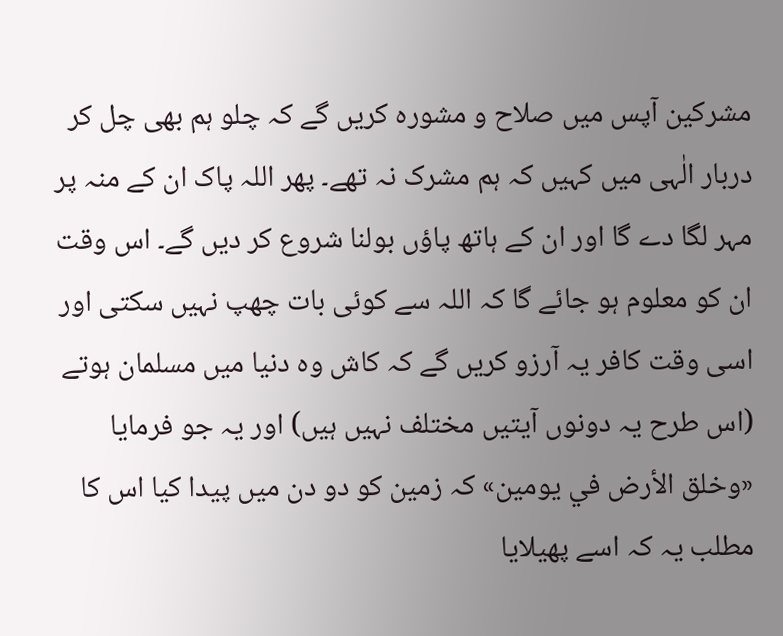مشرکین آپس میں صلاح و مشورہ کریں گے کہ چلو ہم بھی چل کر دربار الٰہی میں کہیں کہ ہم مشرک نہ تھے۔ پھر اللہ پاک ان کے منہ پر مہر لگا دے گا اور ان کے ہاتھ پاؤں بولنا شروع کر دیں گے۔ اس وقت ان کو معلوم ہو جائے گا کہ اللہ سے کوئی بات چھپ نہیں سکتی اور اسی وقت کافر یہ آرزو کریں گے کہ کاش وہ دنیا میں مسلمان ہوتے (اس طرح یہ دونوں آیتیں مختلف نہیں ہیں) اور یہ جو فرمایا «وخلق الأرض في يومين» کہ زمین کو دو دن میں پیدا کیا اس کا مطلب یہ کہ اسے پھیلایا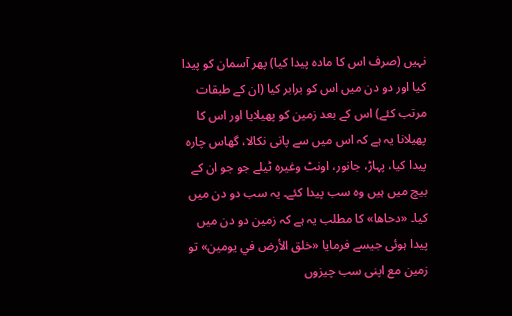نہیں (صرف اس کا مادہ پیدا کیا) پھر آسمان کو پیدا کیا اور دو دن میں اس کو برابر کیا (ان کے طبقات مرتب کئے) اس کے بعد زمین کو پھیلایا اور اس کا پھیلانا یہ ہے کہ اس میں سے پانی نکالا، گھاس چارہ پیدا کیا، پہاڑ، جانور، اونٹ وغیرہ ٹیلے جو جو ان کے بیچ میں ہیں وہ سب پیدا کئے۔ یہ سب دو دن میں کیا۔ «دحاها» کا مطلب یہ ہے کہ زمین دو دن میں پیدا ہوئی جیسے فرمایا «خلق الأرض في يومين» تو زمین مع اپنی سب چیزوں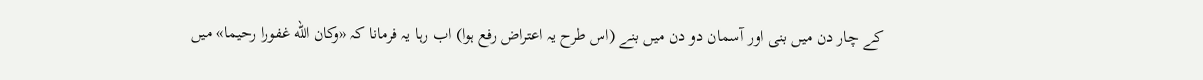کے چار دن میں بنی اور آسمان دو دن میں بنے (اس طرح یہ اعتراض رفع ہوا) اب رہا یہ فرمانا کہ «وكان الله غفورا رحيما» میں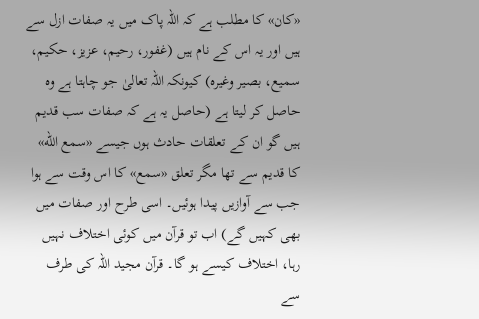«كان» کا مطلب ہے کہ اللہ پاک میں یہ صفات ازل سے ہیں اور یہ اس کے نام ہیں (غفور، رحیم، عزیز، حکیم، سمیع، بصیر وغیرہ) کیونکہ اللہ تعالیٰ جو چاہتا ہے وہ حاصل کر لیتا ہے (حاصل یہ ہے کہ صفات سب قدیم ہیں گو ان کے تعلقات حادث ہوں جیسے «سمع الله» کا قدیم سے تھا مگر تعلق «سمع» کا اس وقت سے ہوا جب سے آوازیں پیدا ہوئیں۔ اسی طرح اور صفات میں بھی کہیں گے) اب تو قرآن میں کوئی اختلاف نہیں رہا، اختلاف کیسے ہو گا۔ قرآن مجید اللہ کی طرف سے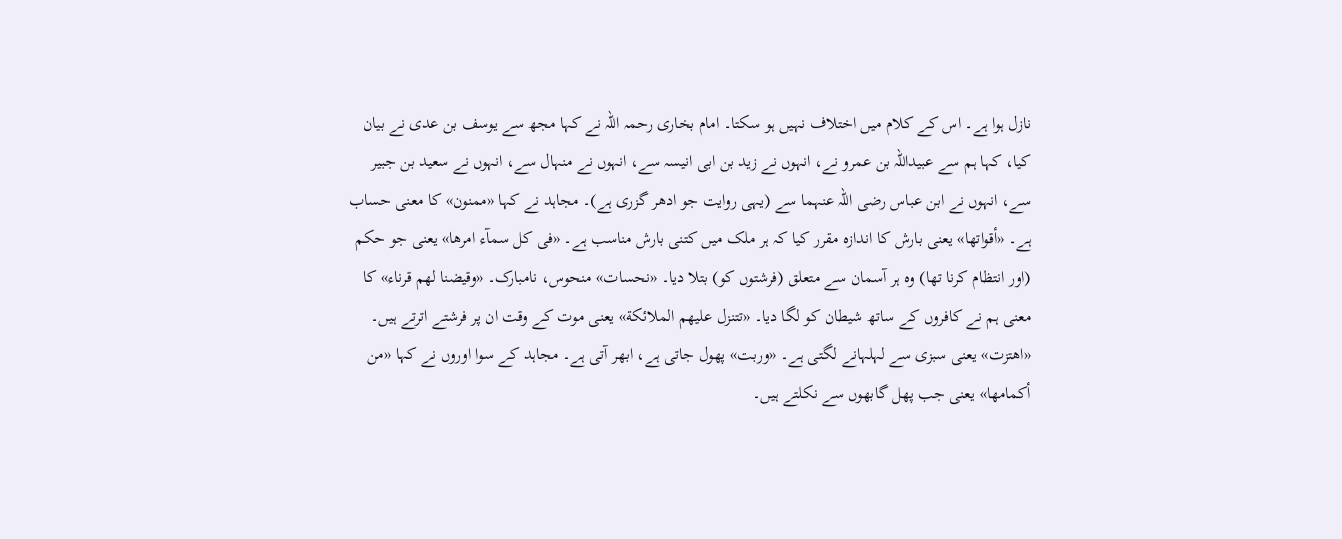نازل ہوا ہے۔ اس کے کلام میں اختلاف نہیں ہو سکتا۔ امام بخاری رحمہ اللہ نے کہا مجھ سے یوسف بن عدی نے بیان کیا، کہا ہم سے عبیداللہ بن عمرو نے، انہوں نے زید بن ابی انیسہ سے، انہوں نے منہال سے، انہوں نے سعید بن جبیر سے، انہوں نے ابن عباس رضی اللہ عنہما سے (یہی روایت جو ادھر گزری ہے)۔ مجاہد نے کہا «ممنون» کا معنی حساب ہے۔ «أقواتها» یعنی بارش کا اندازہ مقرر کیا کہ ہر ملک میں کتنی بارش مناسب ہے۔ «فی کل سمآء امرها» یعنی جو حکم (اور انتظام کرنا تھا) وہ ہر آسمان سے متعلق (فرشتوں کو) بتلا دیا۔ «نحسات» منحوس، نامبارک۔ «وقيضنا لهم قرناء» کا معنی ہم نے کافروں کے ساتھ شیطان کو لگا دیا۔ «تتنزل عليهم الملائكة» یعنی موت کے وقت ان پر فرشتے اترتے ہیں۔ «اهتزت» یعنی سبزی سے لہلہانے لگتی ہے۔ «وربت» پھول جاتی ہے، ابھر آتی ہے۔ مجاہد کے سوا اوروں نے کہا «من أكمامها» یعنی جب پھل گابھوں سے نکلتے ہیں۔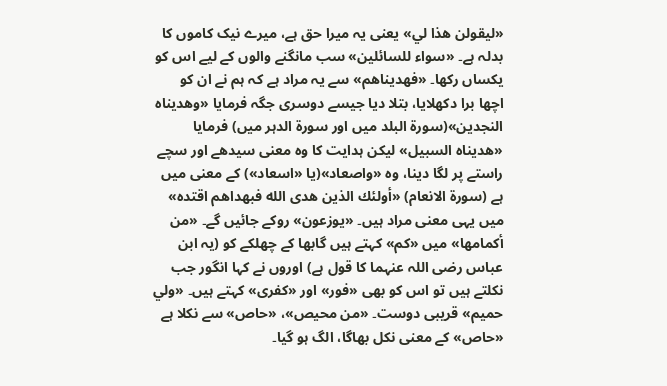«ليقولن هذا لي» یعنی یہ میرا حق ہے، میرے نیک کاموں کا بدلہ ہے۔ «سواء للسائلين» سب مانگنے والوں کے لیے اس کو یکساں رکھا۔ «فهديناهم» سے یہ مراد ہے کہ ہم نے ان کو اچھا برا دکھلایا، بتلا دیا جیسے دوسری جگہ فرمایا «وهديناه النجدين»(سورۃ البلد میں اور سورۃ الدہر میں) فرمایا «هديناه السبيل» لیکن ہدایت کا وہ معنی سیدھے اور سچے راستے پر لگا دینا، وہ «واصعاد»(یا «اسعاد») کے معنی میں ہے (سورۃ الانعام) «أولئك الذين هدى الله فبهداهم اقتده» میں یہی معنی مراد ہیں۔ «يوزعون» روکے جائیں گے۔ «من أكمامها» میں «كم» کہتے ہیں گابھا کے چھلکے کو (یہ ابن عباس رضی اللہ عنہما کا قول ہے) اوروں نے کہا انگور جب نکلتے ہیں تو اس کو بھی «فور» اور «كفرى» کہتے ہیں۔ «ولي حميم» قریبی دوست۔ «من محيص»، «حاص» سے نکلا ہے «حاص» کے معنی نکل بھاگا، الگ ہو گیا۔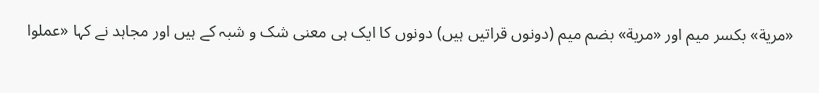«مرية» بکسر میم اور «مرية» بضم میم (دونوں قراتیں ہیں) دونوں کا ایک ہی معنی شک و شبہ کے ہیں اور مجاہد نے کہا «عملوا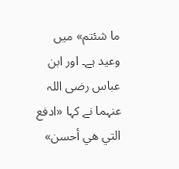ما شئتم» میں وعید ہے۔ اور ابن عباس رضی اللہ عنہما نے کہا «ادفع التي هي أحسن»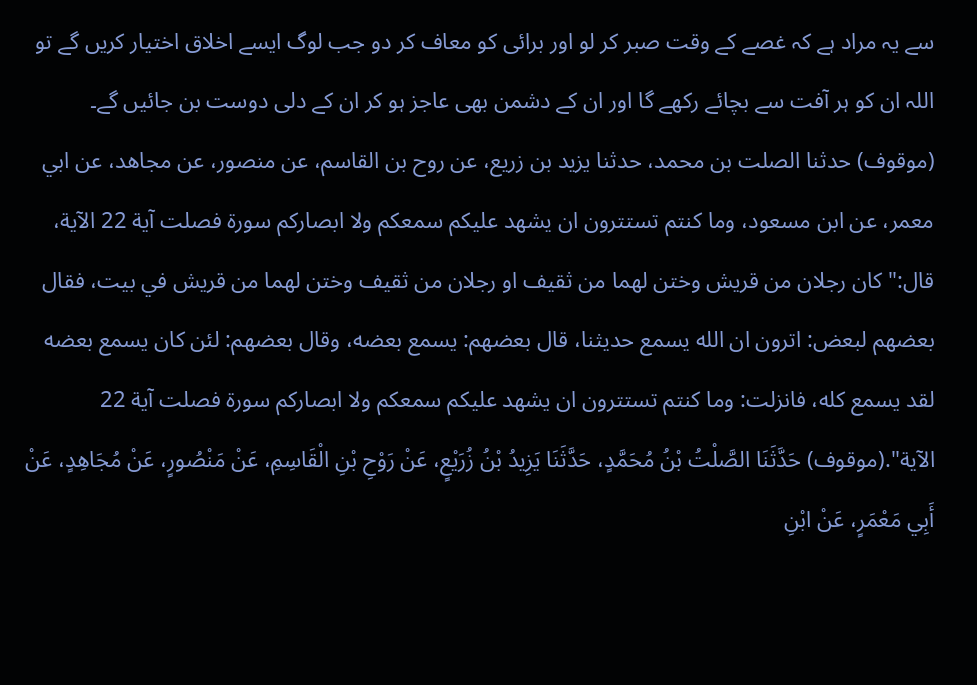سے یہ مراد ہے کہ غصے کے وقت صبر کر لو اور برائی کو معاف کر دو جب لوگ ایسے اخلاق اختیار کریں گے تو اللہ ان کو ہر آفت سے بچائے رکھے گا اور ان کے دشمن بھی عاجز ہو کر ان کے دلی دوست بن جائیں گے۔
(موقوف) حدثنا الصلت بن محمد، حدثنا يزيد بن زريع، عن روح بن القاسم، عن منصور، عن مجاهد، عن ابي معمر، عن ابن مسعود، وما كنتم تستترون ان يشهد عليكم سمعكم ولا ابصاركم سورة فصلت آية 22 الآية، قال:" كان رجلان من قريش وختن لهما من ثقيف او رجلان من ثقيف وختن لهما من قريش في بيت، فقال بعضهم لبعض: اترون ان الله يسمع حديثنا، قال بعضهم: يسمع بعضه، وقال بعضهم: لئن كان يسمع بعضه لقد يسمع كله، فانزلت: وما كنتم تستترون ان يشهد عليكم سمعكم ولا ابصاركم سورة فصلت آية 22 الآية".(موقوف) حَدَّثَنَا الصَّلْتُ بْنُ مُحَمَّدٍ، حَدَّثَنَا يَزِيدُ بْنُ زُرَيْعٍ، عَنْ رَوْحِ بْنِ الْقَاسِمِ، عَنْ مَنْصُورٍ، عَنْ مُجَاهِدٍ، عَنْ أَبِي مَعْمَرٍ، عَنْ ابْنِ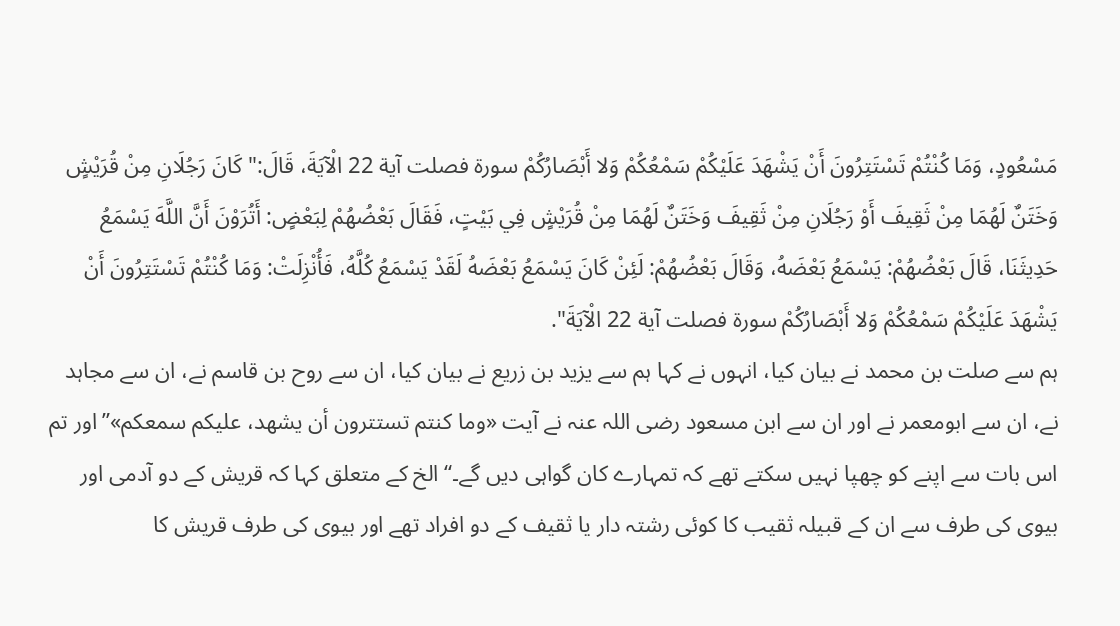مَسْعُودٍ، وَمَا كُنْتُمْ تَسْتَتِرُونَ أَنْ يَشْهَدَ عَلَيْكُمْ سَمْعُكُمْ وَلا أَبْصَارُكُمْ سورة فصلت آية 22 الْآيَةَ، قَالَ:" كَانَ رَجُلَانِ مِنْ قُرَيْشٍ وَخَتَنٌ لَهُمَا مِنْ ثَقِيفَ أَوْ رَجُلَانِ مِنْ ثَقِيفَ وَخَتَنٌ لَهُمَا مِنْ قُرَيْشٍ فِي بَيْتٍ، فَقَالَ بَعْضُهُمْ لِبَعْضٍ: أَتُرَوْنَ أَنَّ اللَّهَ يَسْمَعُ حَدِيثَنَا، قَالَ بَعْضُهُمْ: يَسْمَعُ بَعْضَهُ، وَقَالَ بَعْضُهُمْ: لَئِنْ كَانَ يَسْمَعُ بَعْضَهُ لَقَدْ يَسْمَعُ كُلَّهُ، فَأُنْزِلَتْ: وَمَا كُنْتُمْ تَسْتَتِرُونَ أَنْ يَشْهَدَ عَلَيْكُمْ سَمْعُكُمْ وَلا أَبْصَارُكُمْ سورة فصلت آية 22 الْآيَةَ".
ہم سے صلت بن محمد نے بیان کیا، انہوں نے کہا ہم سے یزید بن زریع نے بیان کیا، ان سے روح بن قاسم نے، ان سے مجاہد نے، ان سے ابومعمر نے اور ان سے ابن مسعود رضی اللہ عنہ نے آیت «وما كنتم تستترون أن يشهد، عليكم سمعكم»”اور تم اس بات سے اپنے کو چھپا نہیں سکتے تھے کہ تمہارے کان گواہی دیں گے۔“ الخ کے متعلق کہا کہ قریش کے دو آدمی اور بیوی کی طرف سے ان کے قبیلہ ثقیب کا کوئی رشتہ دار یا ثقیف کے دو افراد تھے اور بیوی کی طرف قریش کا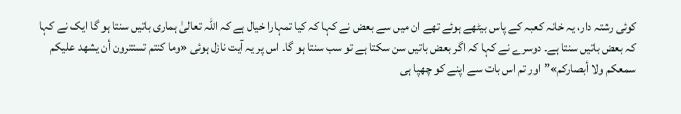کوئی رشتہ دار، یہ خانہ کعبہ کے پاس بیٹھے ہوئے تھے ان میں سے بعض نے کہا کہ کیا تمہارا خیال ہے کہ اللہ تعالیٰ ہماری باتیں سنتا ہو گا ایک نے کہا کہ بعض باتیں سنتا ہے۔ دوسرے نے کہا کہ اگر بعض باتیں سن سکتا ہے تو سب سنتا ہو گا۔ اس پر یہ آیت نازل ہوئی «وما كنتم تستترون أن يشهد عليكم سمعكم ولا أبصاركم»”اور تم اس بات سے اپنے کو چھپا ہی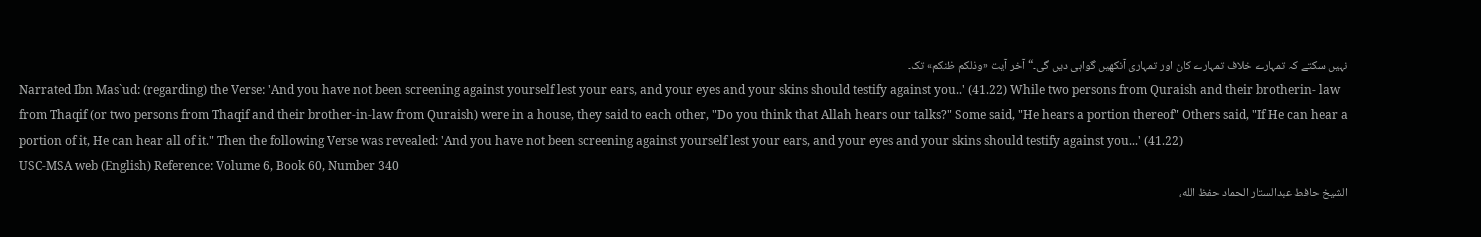نہیں سکتے کہ تمہارے خلاف تمہارے کان اور تمہاری آنکھیں گواہی دیں گی۔“ آخر آیت «وذلكم ظنكم» تک۔
Narrated Ibn Mas`ud: (regarding) the Verse: 'And you have not been screening against yourself lest your ears, and your eyes and your skins should testify against you..' (41.22) While two persons from Quraish and their brotherin- law from Thaqif (or two persons from Thaqif and their brother-in-law from Quraish) were in a house, they said to each other, "Do you think that Allah hears our talks?" Some said, "He hears a portion thereof" Others said, "If He can hear a portion of it, He can hear all of it." Then the following Verse was revealed: 'And you have not been screening against yourself lest your ears, and your eyes and your skins should testify against you...' (41.22)
USC-MSA web (English) Reference: Volume 6, Book 60, Number 340
الشيخ حافط عبدالستار الحماد حفظ الله،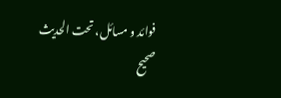فوائد و مسائل، تحت الحديث صحيح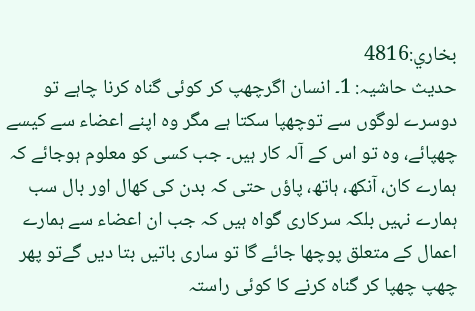بخاري:4816
حدیث حاشیہ: 1۔ انسان اگرچھپ کر کوئی گناہ کرنا چاہے تو دوسرے لوگوں سے توچھپا سکتا ہے مگر وہ اپنے اعضاء سے کیسے چھپائے، وہ تو اس کے آلہ کار ہیں۔ جب کسی کو معلوم ہوجائے کہ ہمارے کان، آنکھ، ہاتھ، پاؤں حتی کہ بدن کی کھال اور بال سب ہمارے نہیں بلکہ سرکاری گواہ ہیں کہ جب ان اعضاء سے ہمارے اعمال کے متعلق پوچھا جائے گا تو ساری باتیں بتا دیں گےتو پھر چھپ چھپا کر گناہ کرنے کا کوئی راستہ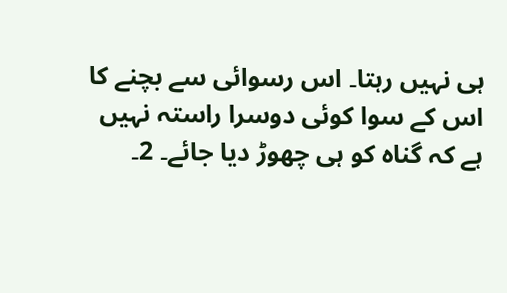ہی نہیں رہتا۔ اس رسوائی سے بچنے کا اس کے سوا کوئی دوسرا راستہ نہیں ہے کہ گناہ کو ہی چھوڑ دیا جائے۔ 2۔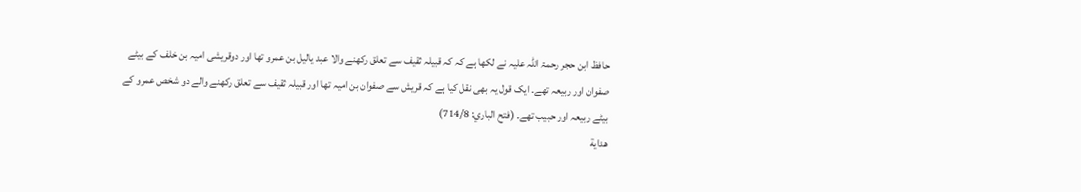حافظ ابن حجر رحمۃ اللہ علیہ نے لکھا ہے کہ کہ قبیلہ ثقیف سے تعلق رکھنے والا عبد یالیل بن عمرو تھا اور دوقریشی امیہ بن خلف کے بیٹے صفوان اور ربیعہ تھے۔ ایک قول یہ بھی نقل کیا ہے کہ قریش سے صفوان بن امیہ تھا اور قبیلہ ثقیف سے تعلق رکھنے والے دو شخص عمرو کے بیٹے ربیعہ اور حبیب تھے۔ (فتح الباري: 714/8)
هداية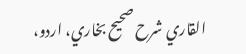القاري شرح صحيح بخاري، اردو،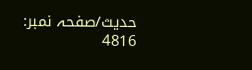حدیث/صفحہ نمبر: 4816